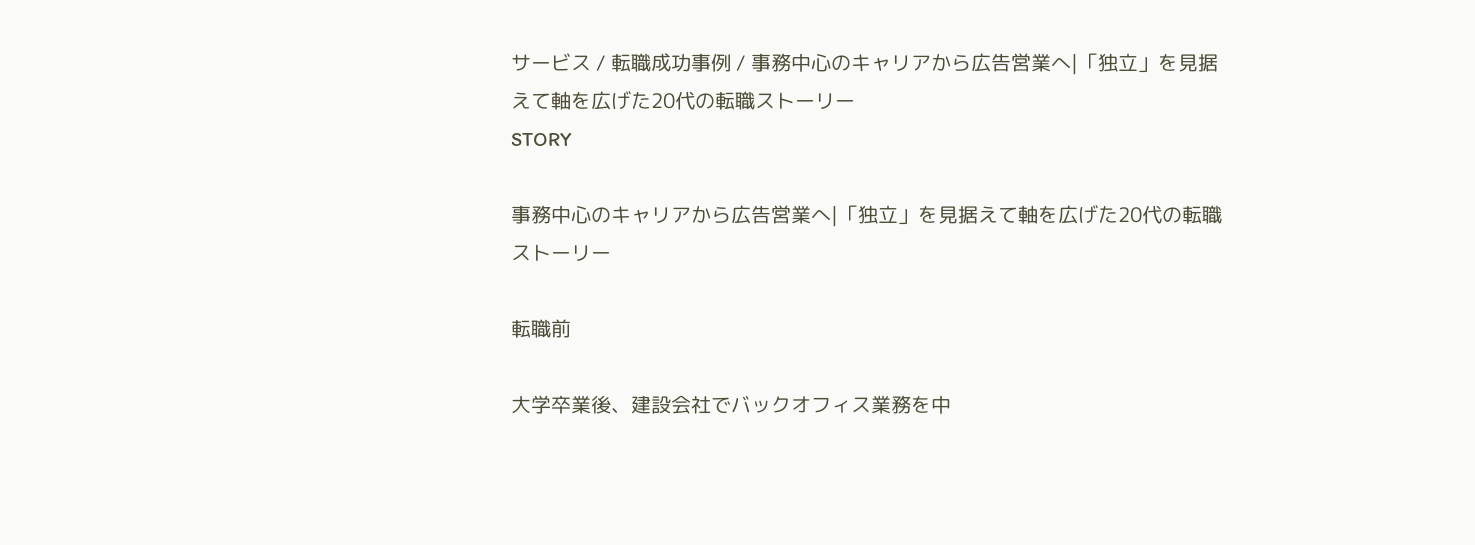サービス / 転職成功事例 / 事務中心のキャリアから広告営業へ|「独立」を見据えて軸を広げた20代の転職ストーリー
STORY

事務中心のキャリアから広告営業へ|「独立」を見据えて軸を広げた20代の転職ストーリー

転職前

大学卒業後、建設会社でバックオフィス業務を中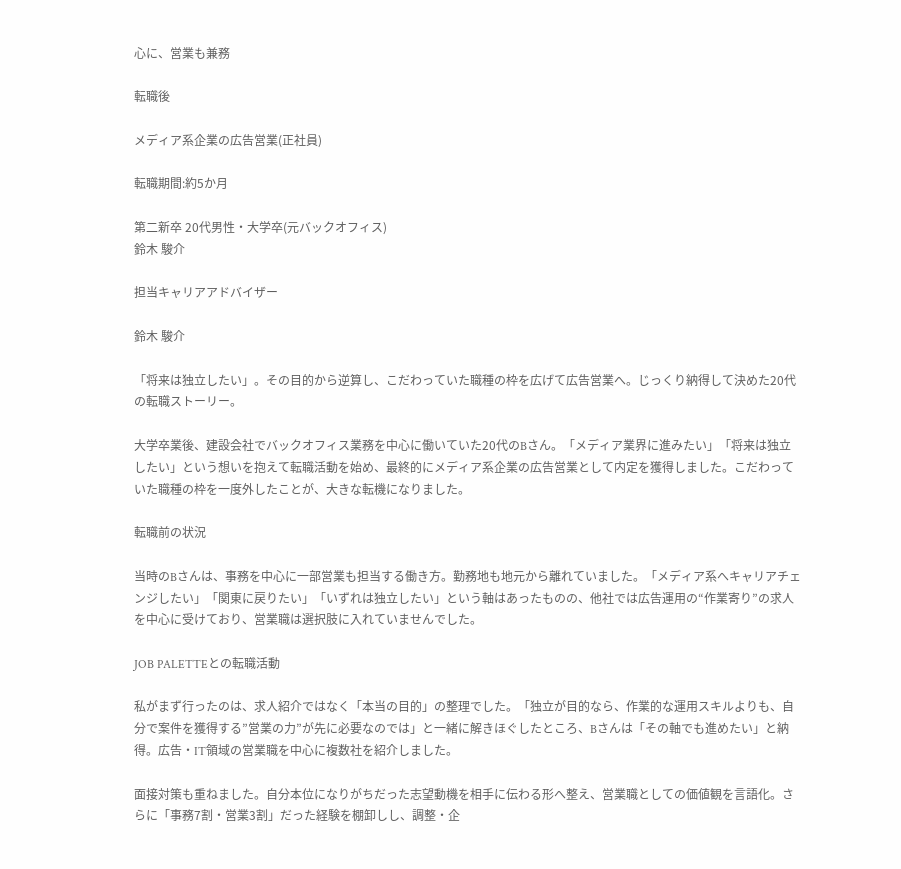心に、営業も兼務

転職後

メディア系企業の広告営業(正社員)

転職期間:約5か月

第二新卒 20代男性・大学卒(元バックオフィス)
鈴木 駿介

担当キャリアアドバイザー

鈴木 駿介

「将来は独立したい」。その目的から逆算し、こだわっていた職種の枠を広げて広告営業へ。じっくり納得して決めた20代の転職ストーリー。

大学卒業後、建設会社でバックオフィス業務を中心に働いていた20代のBさん。「メディア業界に進みたい」「将来は独立したい」という想いを抱えて転職活動を始め、最終的にメディア系企業の広告営業として内定を獲得しました。こだわっていた職種の枠を一度外したことが、大きな転機になりました。

転職前の状況

当時のBさんは、事務を中心に一部営業も担当する働き方。勤務地も地元から離れていました。「メディア系へキャリアチェンジしたい」「関東に戻りたい」「いずれは独立したい」という軸はあったものの、他社では広告運用の“作業寄り”の求人を中心に受けており、営業職は選択肢に入れていませんでした。

JOB PALETTEとの転職活動

私がまず行ったのは、求人紹介ではなく「本当の目的」の整理でした。「独立が目的なら、作業的な運用スキルよりも、自分で案件を獲得する”営業の力”が先に必要なのでは」と一緒に解きほぐしたところ、Bさんは「その軸でも進めたい」と納得。広告・IT領域の営業職を中心に複数社を紹介しました。

面接対策も重ねました。自分本位になりがちだった志望動機を相手に伝わる形へ整え、営業職としての価値観を言語化。さらに「事務7割・営業3割」だった経験を棚卸しし、調整・企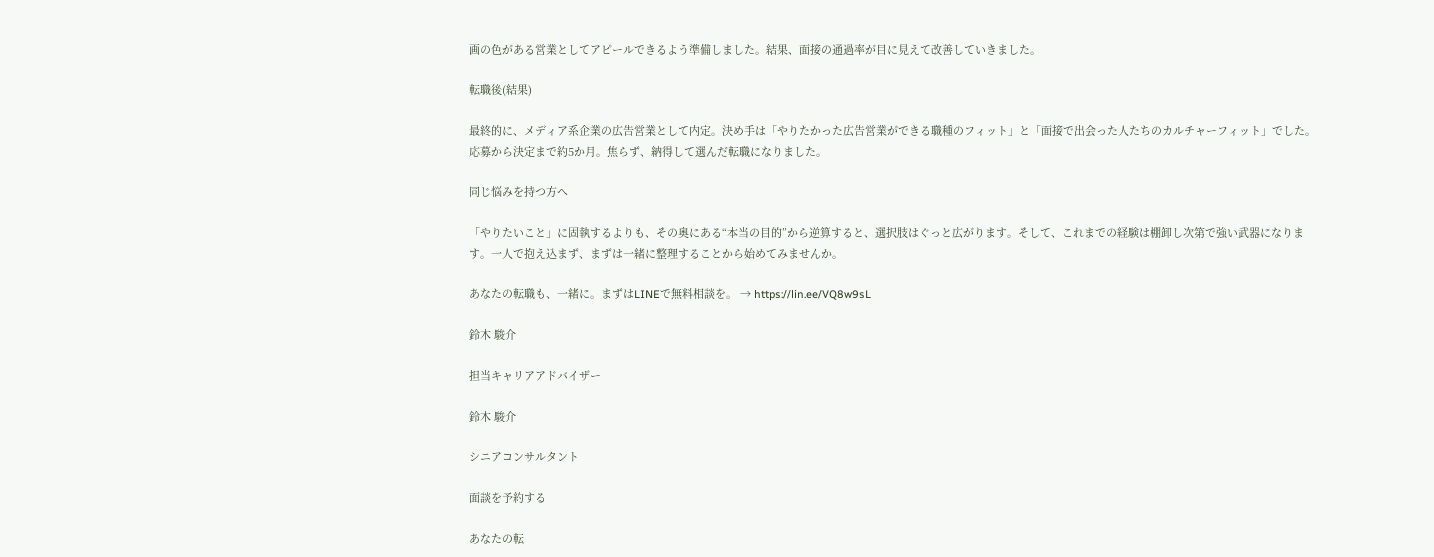画の色がある営業としてアピールできるよう準備しました。結果、面接の通過率が目に見えて改善していきました。

転職後(結果)

最終的に、メディア系企業の広告営業として内定。決め手は「やりたかった広告営業ができる職種のフィット」と「面接で出会った人たちのカルチャーフィット」でした。応募から決定まで約5か月。焦らず、納得して選んだ転職になりました。

同じ悩みを持つ方へ

「やりたいこと」に固執するよりも、その奥にある“本当の目的”から逆算すると、選択肢はぐっと広がります。そして、これまでの経験は棚卸し次第で強い武器になります。一人で抱え込まず、まずは一緒に整理することから始めてみませんか。

あなたの転職も、一緒に。まずはLINEで無料相談を。 → https://lin.ee/VQ8w9sL

鈴木 駿介

担当キャリアアドバイザー

鈴木 駿介

シニアコンサルタント

面談を予約する

あなたの転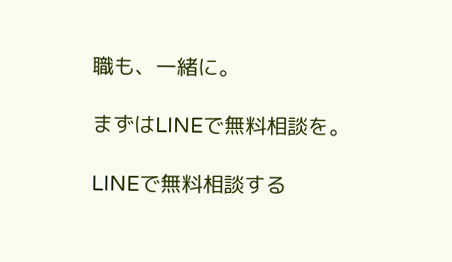職も、一緒に。

まずはLINEで無料相談を。

LINEで無料相談する